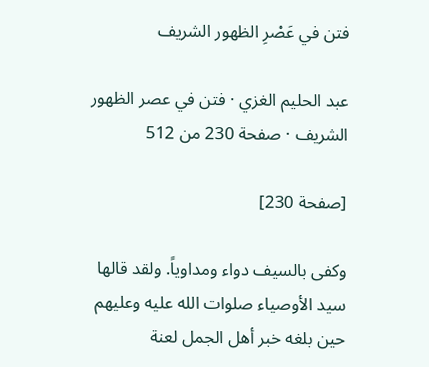فتن في عَصْرِ الظهور الشريف

عبد الحليم الغزي · فتن في عصر الظهور الشريف · صفحة 230 من 512

[صفحة 230]

وكفى بالسيف دواء ومداوياً. ولقد قالها سيد الأوصياء صلوات الله عليه وعليهم حين بلغه خبر أهل الجمل لعنة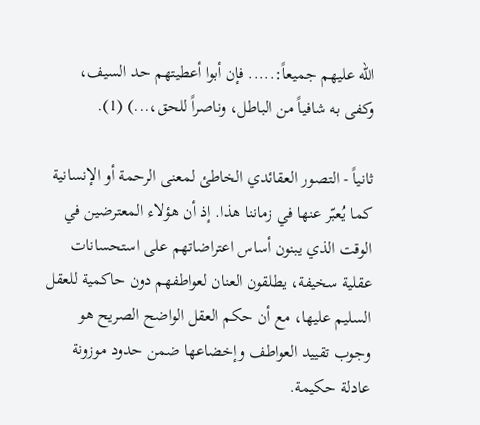الله عليهم جميعاً:..... فإن أبوا أعطيتهم حد السيف، وكفى به شافياً من الباطل، وناصراً للحق،...) (1).

ثانياً - التصور العقائدي الخاطئ لمعنى الرحمة أو الإنسانية كما يُعبّر عنها في زماننا هذا. إذ أن هؤلاء المعترضين في الوقت الذي يبنون أساس اعتراضاتهم على استحسانات عقلية سخيفة، يطلقون العنان لعواطفهم دون حاكمية للعقل السليم عليها، مع أن حكم العقل الواضح الصريح هو وجوب تقييد العواطف وإخضاعها ضمن حدود موزونة عادلة حكيمة.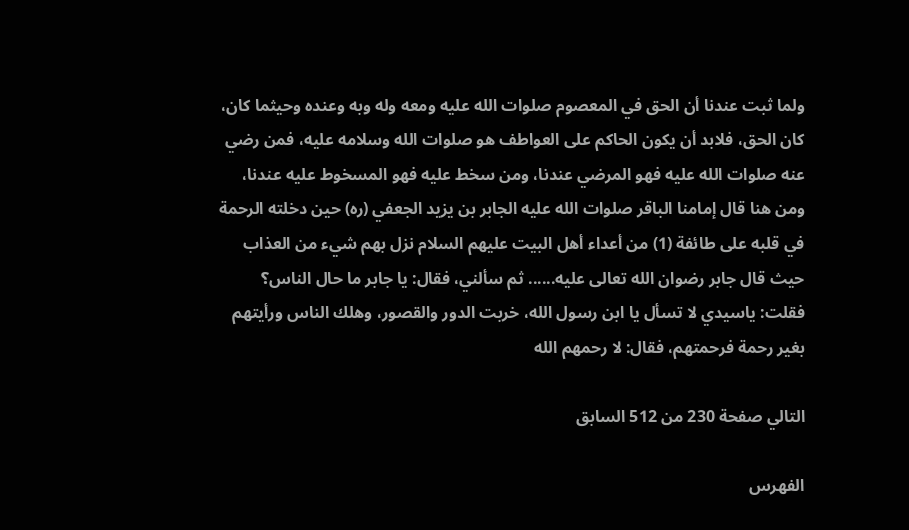ولما ثبت عندنا أن الحق في المعصوم صلوات الله عليه ومعه وله وبه وعنده وحيثما كان، كان الحق، فلابد أن يكون الحاكم على العواطف هو صلوات الله وسلامه عليه، فمن رضي عنه صلوات الله عليه فهو المرضي عندنا، ومن سخط عليه فهو المسخوط عليه عندنا، ومن هنا قال إمامنا الباقر صلوات الله عليه الجابر بن يزيد الجعفي (ره) حين دخلته الرحمة في قلبه على طائفة (1) من أعداء أهل البيت عليهم السلام نزل بهم شيء من العذاب حيث قال جابر رضوان الله تعالى عليه...... ثم سألني، فقال: يا جابر ما حال الناس؟ فقلت: ياسيدي لا تسأل يا ابن رسول الله، خربت الدور والقصور، وهلك الناس ورأيتهم بغير رحمة فرحمتهم، فقال: لا رحمهم الله

التالي صفحة 230 من 512 السابق

الفهرس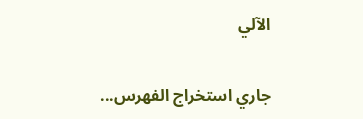الآلي

جاري استخراج الفهرس...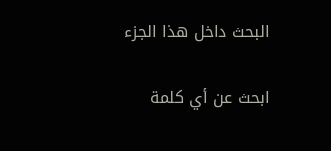البحث داخل هذا الجزء

ابحث عن أي كلمة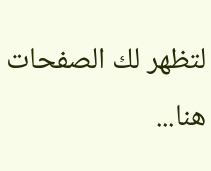لتظهر لك الصفحات هنا...